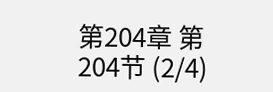第204章 第204节 (2/4)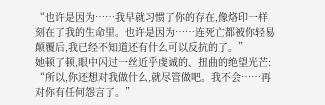“也许是因为……我早就习惯了你的存在,像烙印一样刻在了我的生命里。也许是因为……连死亡都被你轻易颠覆后,我已经不知道还有什么可以反抗的了。”
她顿了顿,眼中闪过一丝近乎虔诚的、扭曲的绝望光芒:
“所以,你还想对我做什么,就尽管做吧。我不会……再对你有任何怨言了。”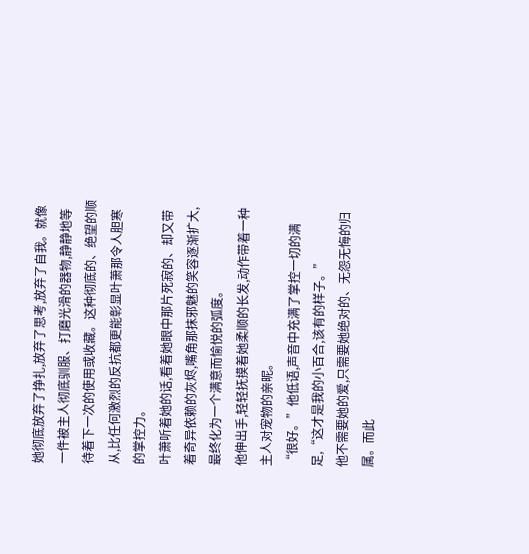她彻底放弃了挣扎,放弃了思考,放弃了自我。就像一件被主人彻底驯服、打磨光滑的器物,静静地等待着下一次的使用或收藏。这种彻底的、绝望的顺从,比任何激烈的反抗都更能彰显叶萧那令人胆寒的掌控力。
叶萧听着她的话,看着她眼中那片死寂的、却又带着奇异依赖的灰烬,嘴角那抹邪魅的笑容逐渐扩大,最终化为一个满意而愉悦的弧度。
他伸出手,轻轻抚摸着她柔顺的长发,动作带着一种主人对宠物的亲昵。
“很好。”他低语,声音中充满了掌控一切的满足,“这才是我的小百合,该有的样子。”
他不需要她的爱,只需要她绝对的、无怨无悔的归属。而此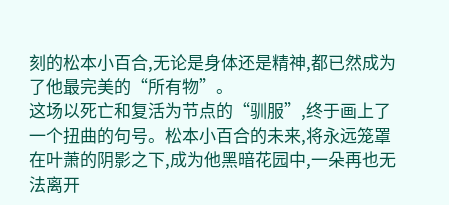刻的松本小百合,无论是身体还是精神,都已然成为了他最完美的“所有物”。
这场以死亡和复活为节点的“驯服”,终于画上了一个扭曲的句号。松本小百合的未来,将永远笼罩在叶萧的阴影之下,成为他黑暗花园中,一朵再也无法离开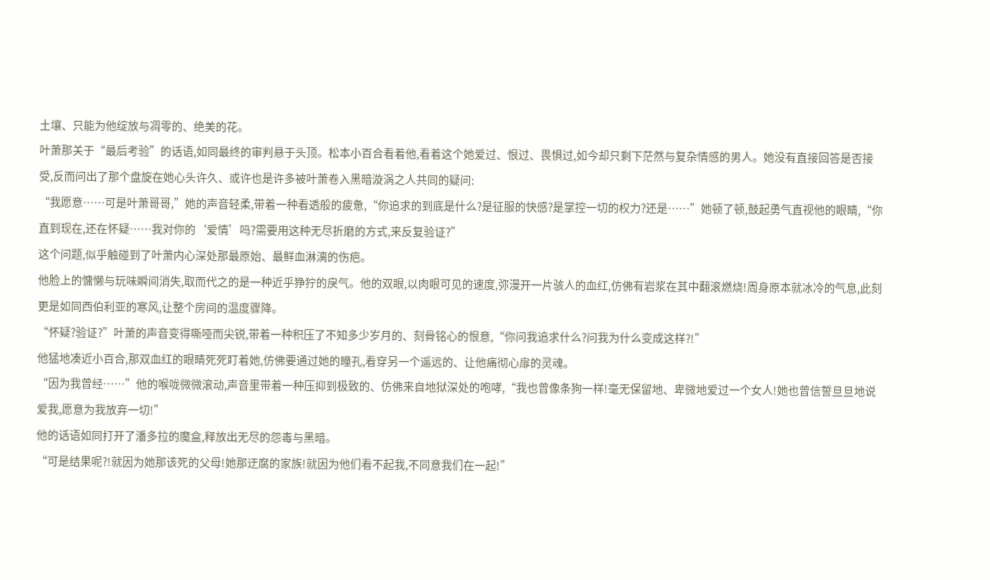土壤、只能为他绽放与凋零的、绝美的花。
叶萧那关于“最后考验”的话语,如同最终的审判悬于头顶。松本小百合看着他,看着这个她爱过、恨过、畏惧过,如今却只剩下茫然与复杂情感的男人。她没有直接回答是否接受,反而问出了那个盘旋在她心头许久、或许也是许多被叶萧卷入黑暗漩涡之人共同的疑问:
“我愿意……可是叶萧哥哥,”她的声音轻柔,带着一种看透般的疲惫,“你追求的到底是什么?是征服的快感?是掌控一切的权力?还是……”她顿了顿,鼓起勇气直视他的眼睛,“你直到现在,还在怀疑……我对你的‘爱情’吗?需要用这种无尽折磨的方式,来反复验证?”
这个问题,似乎触碰到了叶萧内心深处那最原始、最鲜血淋漓的伤疤。
他脸上的慵懒与玩味瞬间消失,取而代之的是一种近乎狰狞的戾气。他的双眼,以肉眼可见的速度,弥漫开一片骇人的血红,仿佛有岩浆在其中翻滚燃烧!周身原本就冰冷的气息,此刻更是如同西伯利亚的寒风,让整个房间的温度骤降。
“怀疑?验证?”叶萧的声音变得嘶哑而尖锐,带着一种积压了不知多少岁月的、刻骨铭心的恨意,“你问我追求什么?问我为什么变成这样?!”
他猛地凑近小百合,那双血红的眼睛死死盯着她,仿佛要通过她的瞳孔,看穿另一个遥远的、让他痛彻心扉的灵魂。
“因为我曾经……”他的喉咙微微滚动,声音里带着一种压抑到极致的、仿佛来自地狱深处的咆哮,“我也曾像条狗一样!毫无保留地、卑微地爱过一个女人!她也曾信誓旦旦地说爱我,愿意为我放弃一切!”
他的话语如同打开了潘多拉的魔盒,释放出无尽的怨毒与黑暗。
“可是结果呢?!就因为她那该死的父母!她那迂腐的家族!就因为他们看不起我,不同意我们在一起!”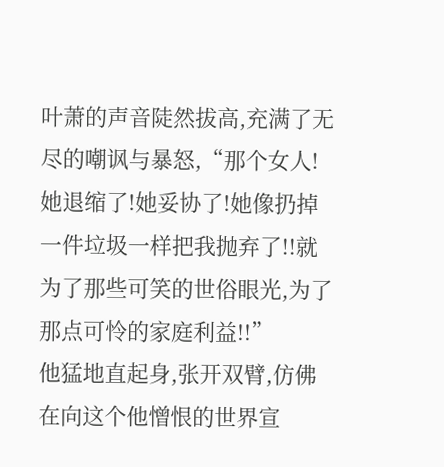叶萧的声音陡然拔高,充满了无尽的嘲讽与暴怒,“那个女人!她退缩了!她妥协了!她像扔掉一件垃圾一样把我抛弃了!!就为了那些可笑的世俗眼光,为了那点可怜的家庭利益!!”
他猛地直起身,张开双臂,仿佛在向这个他憎恨的世界宣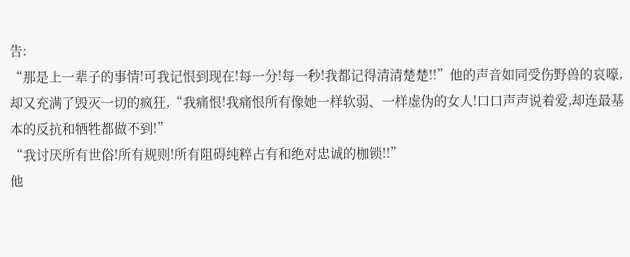告:
“那是上一辈子的事情!可我记恨到现在!每一分!每一秒!我都记得清清楚楚!!”他的声音如同受伤野兽的哀嚎,却又充满了毁灭一切的疯狂,“我痛恨!我痛恨所有像她一样软弱、一样虚伪的女人!口口声声说着爱,却连最基本的反抗和牺牲都做不到!”
“我讨厌所有世俗!所有规则!所有阻碍纯粹占有和绝对忠诚的枷锁!!”
他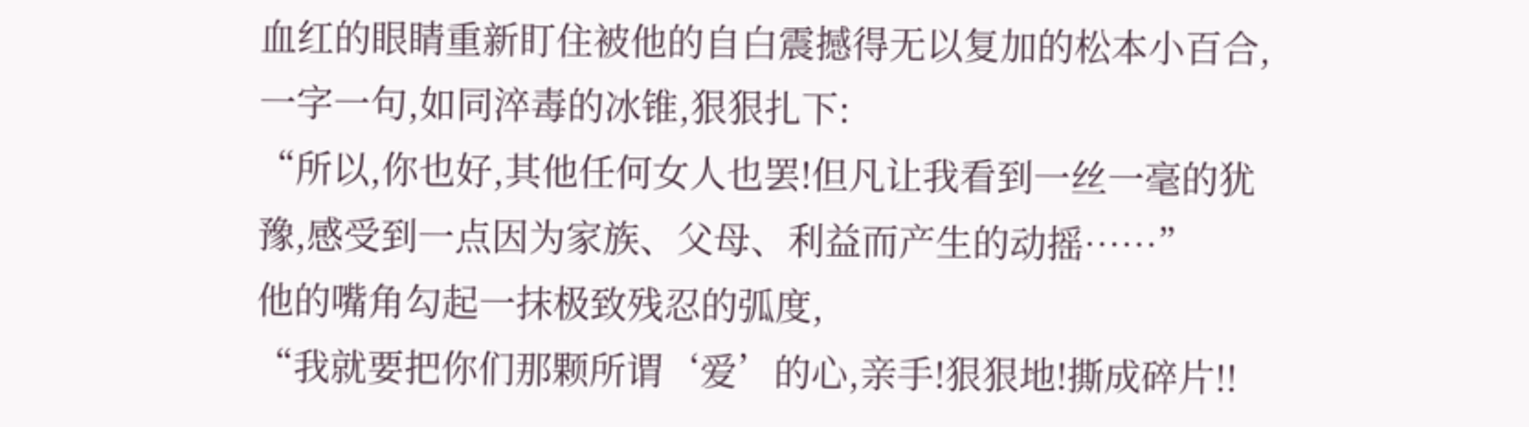血红的眼睛重新盯住被他的自白震撼得无以复加的松本小百合,一字一句,如同淬毒的冰锥,狠狠扎下:
“所以,你也好,其他任何女人也罢!但凡让我看到一丝一毫的犹豫,感受到一点因为家族、父母、利益而产生的动摇……”
他的嘴角勾起一抹极致残忍的弧度,
“我就要把你们那颗所谓‘爱’的心,亲手!狠狠地!撕成碎片!!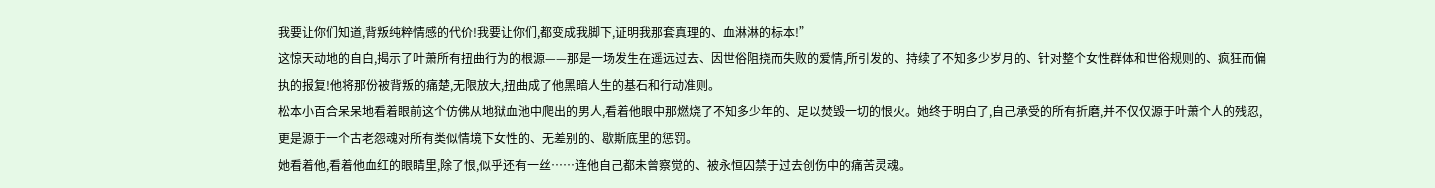我要让你们知道,背叛纯粹情感的代价!我要让你们,都变成我脚下,证明我那套真理的、血淋淋的标本!”
这惊天动地的自白,揭示了叶萧所有扭曲行为的根源——那是一场发生在遥远过去、因世俗阻挠而失败的爱情,所引发的、持续了不知多少岁月的、针对整个女性群体和世俗规则的、疯狂而偏执的报复!他将那份被背叛的痛楚,无限放大,扭曲成了他黑暗人生的基石和行动准则。
松本小百合呆呆地看着眼前这个仿佛从地狱血池中爬出的男人,看着他眼中那燃烧了不知多少年的、足以焚毁一切的恨火。她终于明白了,自己承受的所有折磨,并不仅仅源于叶萧个人的残忍,更是源于一个古老怨魂对所有类似情境下女性的、无差别的、歇斯底里的惩罚。
她看着他,看着他血红的眼睛里,除了恨,似乎还有一丝……连他自己都未曾察觉的、被永恒囚禁于过去创伤中的痛苦灵魂。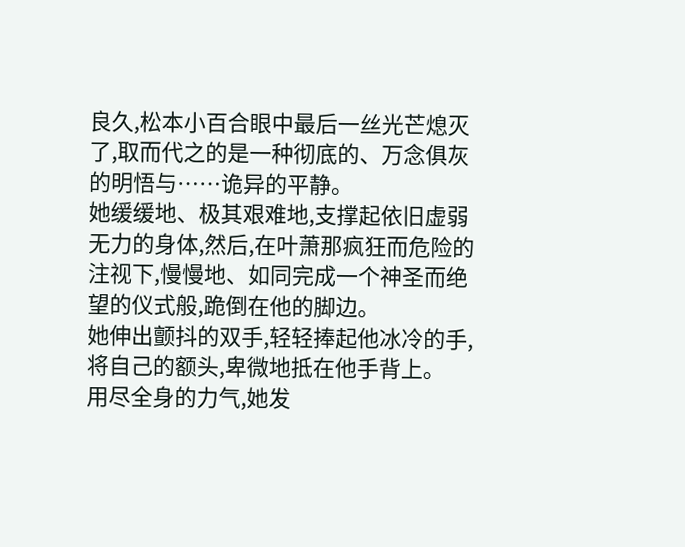良久,松本小百合眼中最后一丝光芒熄灭了,取而代之的是一种彻底的、万念俱灰的明悟与……诡异的平静。
她缓缓地、极其艰难地,支撑起依旧虚弱无力的身体,然后,在叶萧那疯狂而危险的注视下,慢慢地、如同完成一个神圣而绝望的仪式般,跪倒在他的脚边。
她伸出颤抖的双手,轻轻捧起他冰冷的手,将自己的额头,卑微地抵在他手背上。
用尽全身的力气,她发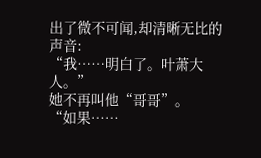出了微不可闻,却清晰无比的声音:
“我……明白了。叶萧大人。”
她不再叫他“哥哥”。
“如果……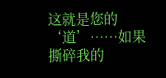这就是您的‘道’……如果撕碎我的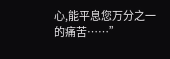心,能平息您万分之一的痛苦……”